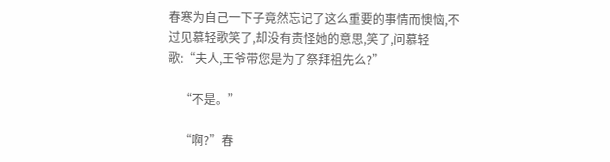春寒为自己一下子竟然忘记了这么重要的事情而懊恼,不过见慕轻歌笑了,却没有责怪她的意思,笑了,问慕轻歌:“夫人,王爷带您是为了祭拜祖先么?”

    “不是。”

    “啊?”春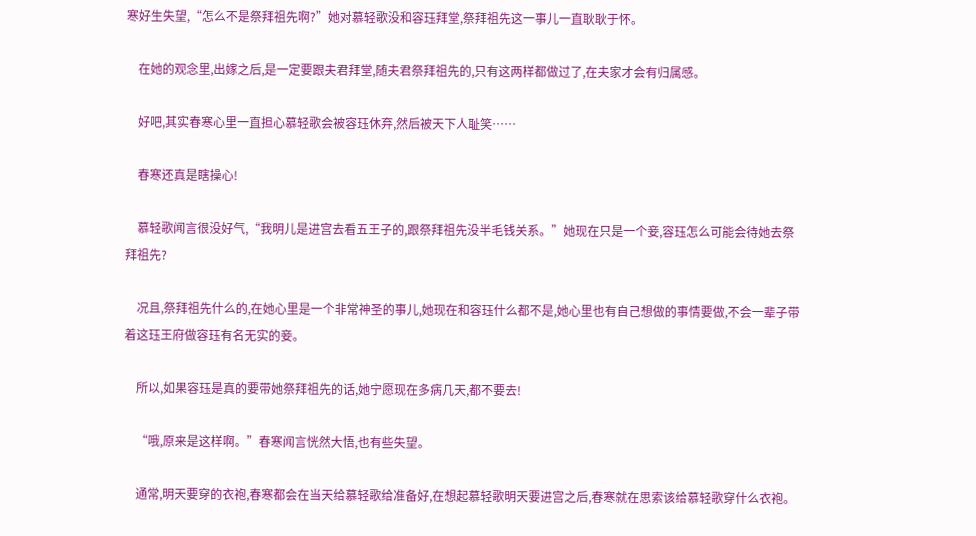寒好生失望,“怎么不是祭拜祖先啊?”她对慕轻歌没和容珏拜堂,祭拜祖先这一事儿一直耿耿于怀。

    在她的观念里,出嫁之后,是一定要跟夫君拜堂,随夫君祭拜祖先的,只有这两样都做过了,在夫家才会有归属感。

    好吧,其实春寒心里一直担心慕轻歌会被容珏休弃,然后被天下人耻笑……

    春寒还真是瞎操心!

    慕轻歌闻言很没好气,“我明儿是进宫去看五王子的,跟祭拜祖先没半毛钱关系。”她现在只是一个妾,容珏怎么可能会待她去祭拜祖先?

    况且,祭拜祖先什么的,在她心里是一个非常神圣的事儿,她现在和容珏什么都不是,她心里也有自己想做的事情要做,不会一辈子带着这珏王府做容珏有名无实的妾。

    所以,如果容珏是真的要带她祭拜祖先的话,她宁愿现在多病几天,都不要去!

    “哦,原来是这样啊。”春寒闻言恍然大悟,也有些失望。

    通常,明天要穿的衣袍,春寒都会在当天给慕轻歌给准备好,在想起慕轻歌明天要进宫之后,春寒就在思索该给慕轻歌穿什么衣袍。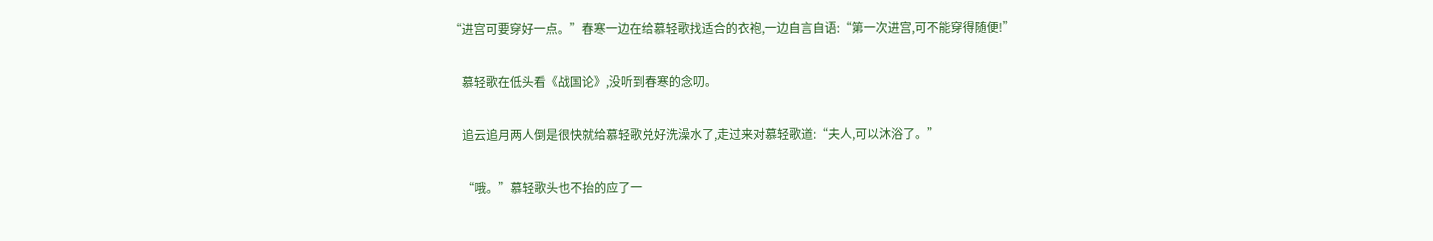“进宫可要穿好一点。”春寒一边在给慕轻歌找适合的衣袍,一边自言自语:“第一次进宫,可不能穿得随便!”

    慕轻歌在低头看《战国论》,没听到春寒的念叨。

    追云追月两人倒是很快就给慕轻歌兑好洗澡水了,走过来对慕轻歌道:“夫人,可以沐浴了。”

    “哦。”慕轻歌头也不抬的应了一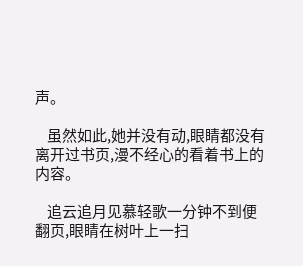声。

    虽然如此,她并没有动,眼睛都没有离开过书页,漫不经心的看着书上的内容。

    追云追月见慕轻歌一分钟不到便翻页,眼睛在树叶上一扫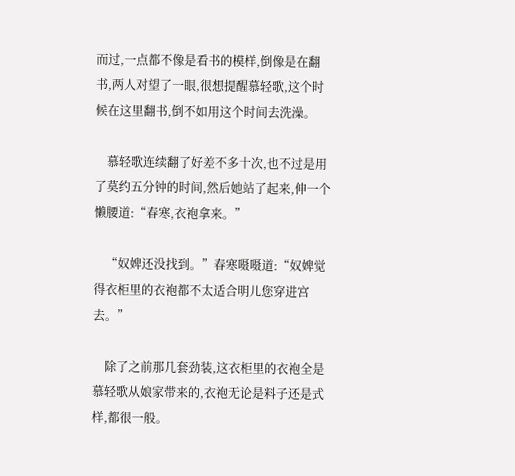而过,一点都不像是看书的模样,倒像是在翻书,两人对望了一眼,很想提醒慕轻歌,这个时候在这里翻书,倒不如用这个时间去洗澡。

    慕轻歌连续翻了好差不多十次,也不过是用了莫约五分钟的时间,然后她站了起来,伸一个懒腰道:“春寒,衣袍拿来。”

    “奴婢还没找到。”春寒嗫嗫道:“奴婢觉得衣柜里的衣袍都不太适合明儿您穿进宫去。”

    除了之前那几套劲装,这衣柜里的衣袍全是慕轻歌从娘家带来的,衣袍无论是料子还是式样,都很一般。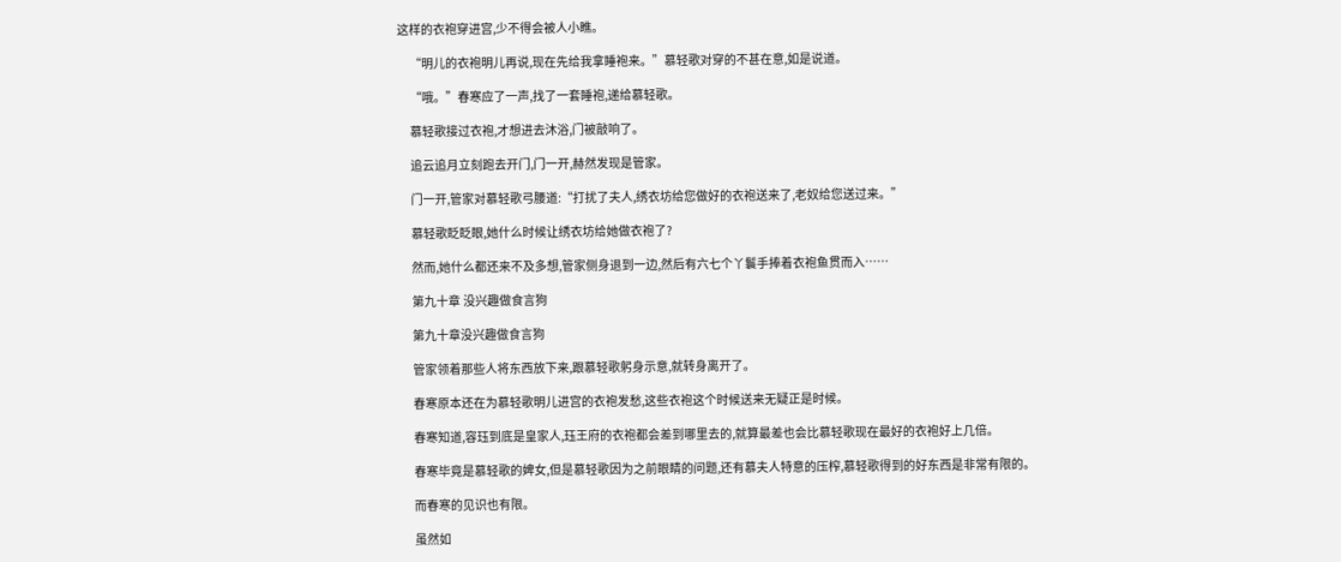这样的衣袍穿进宫,少不得会被人小瞧。

    “明儿的衣袍明儿再说,现在先给我拿睡袍来。”慕轻歌对穿的不甚在意,如是说道。

    “哦。”春寒应了一声,找了一套睡袍,递给慕轻歌。

    慕轻歌接过衣袍,才想进去沐浴,门被敲响了。

    追云追月立刻跑去开门,门一开,赫然发现是管家。

    门一开,管家对慕轻歌弓腰道:“打扰了夫人,绣衣坊给您做好的衣袍送来了,老奴给您送过来。”

    慕轻歌眨眨眼,她什么时候让绣衣坊给她做衣袍了?

    然而,她什么都还来不及多想,管家侧身退到一边,然后有六七个丫鬟手捧着衣袍鱼贯而入……

    第九十章 没兴趣做食言狗

    第九十章没兴趣做食言狗

    管家领着那些人将东西放下来,跟慕轻歌躬身示意,就转身离开了。

    春寒原本还在为慕轻歌明儿进宫的衣袍发愁,这些衣袍这个时候送来无疑正是时候。

    春寒知道,容珏到底是皇家人,珏王府的衣袍都会差到哪里去的,就算最差也会比慕轻歌现在最好的衣袍好上几倍。

    春寒毕竟是慕轻歌的婢女,但是慕轻歌因为之前眼睛的问题,还有慕夫人特意的压榨,慕轻歌得到的好东西是非常有限的。

    而春寒的见识也有限。

    虽然如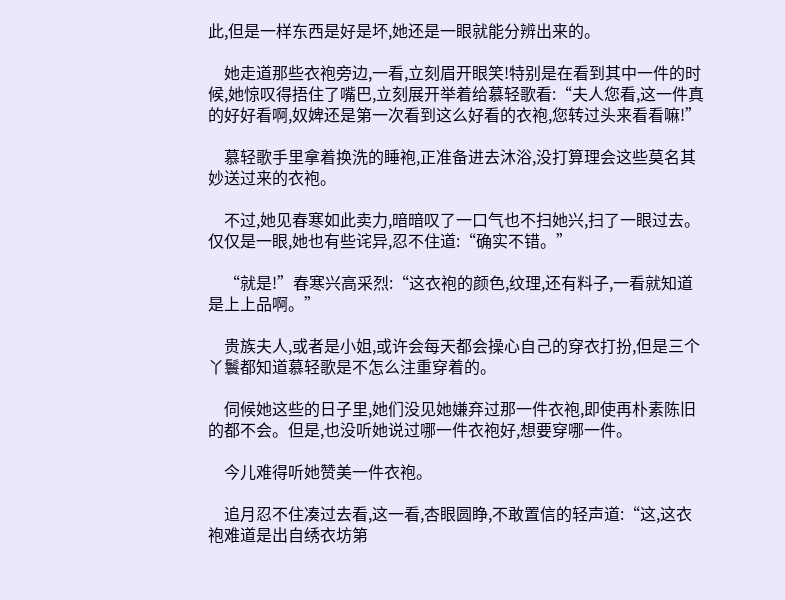此,但是一样东西是好是坏,她还是一眼就能分辨出来的。

    她走道那些衣袍旁边,一看,立刻眉开眼笑!特别是在看到其中一件的时候,她惊叹得捂住了嘴巴,立刻展开举着给慕轻歌看:“夫人您看,这一件真的好好看啊,奴婢还是第一次看到这么好看的衣袍,您转过头来看看嘛!”

    慕轻歌手里拿着换洗的睡袍,正准备进去沐浴,没打算理会这些莫名其妙送过来的衣袍。

    不过,她见春寒如此卖力,暗暗叹了一口气也不扫她兴,扫了一眼过去。仅仅是一眼,她也有些诧异,忍不住道:“确实不错。”

    “就是!”春寒兴高采烈:“这衣袍的颜色,纹理,还有料子,一看就知道是上上品啊。”

    贵族夫人,或者是小姐,或许会每天都会操心自己的穿衣打扮,但是三个丫鬟都知道慕轻歌是不怎么注重穿着的。

    伺候她这些的日子里,她们没见她嫌弃过那一件衣袍,即使再朴素陈旧的都不会。但是,也没听她说过哪一件衣袍好,想要穿哪一件。

    今儿难得听她赞美一件衣袍。

    追月忍不住凑过去看,这一看,杏眼圆睁,不敢置信的轻声道:“这,这衣袍难道是出自绣衣坊第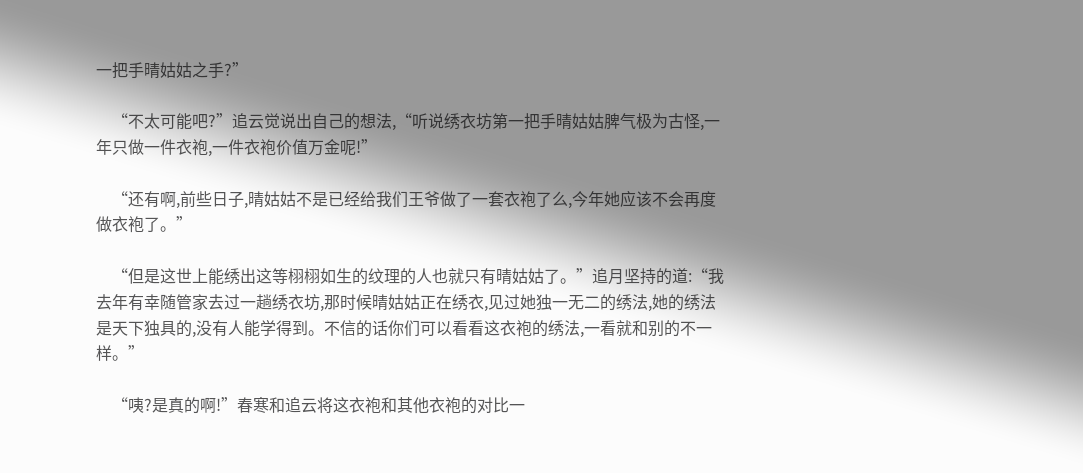一把手晴姑姑之手?”

    “不太可能吧?”追云觉说出自己的想法,“听说绣衣坊第一把手晴姑姑脾气极为古怪,一年只做一件衣袍,一件衣袍价值万金呢!”

    “还有啊,前些日子,晴姑姑不是已经给我们王爷做了一套衣袍了么,今年她应该不会再度做衣袍了。”

    “但是这世上能绣出这等栩栩如生的纹理的人也就只有晴姑姑了。”追月坚持的道:“我去年有幸随管家去过一趟绣衣坊,那时候晴姑姑正在绣衣,见过她独一无二的绣法,她的绣法是天下独具的,没有人能学得到。不信的话你们可以看看这衣袍的绣法,一看就和别的不一样。”

    “咦?是真的啊!”春寒和追云将这衣袍和其他衣袍的对比一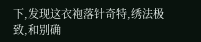下,发现这衣袍落针奇特,绣法极致,和别确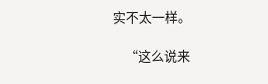实不太一样。

    “这么说来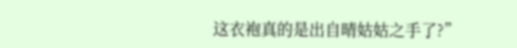这衣袍真的是出自晴姑姑之手了?”